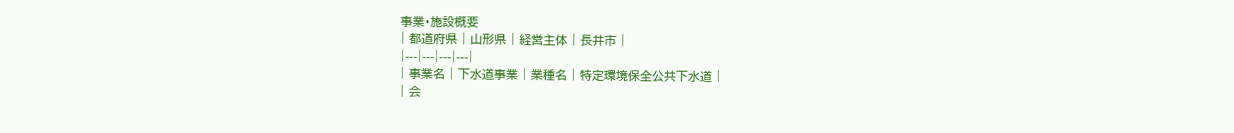事業・施設概要
| 都道府県 | 山形県 | 経営主体 | 長井市 |
|---|---|---|---|
| 事業名 | 下水道事業 | 業種名 | 特定環境保全公共下水道 |
| 会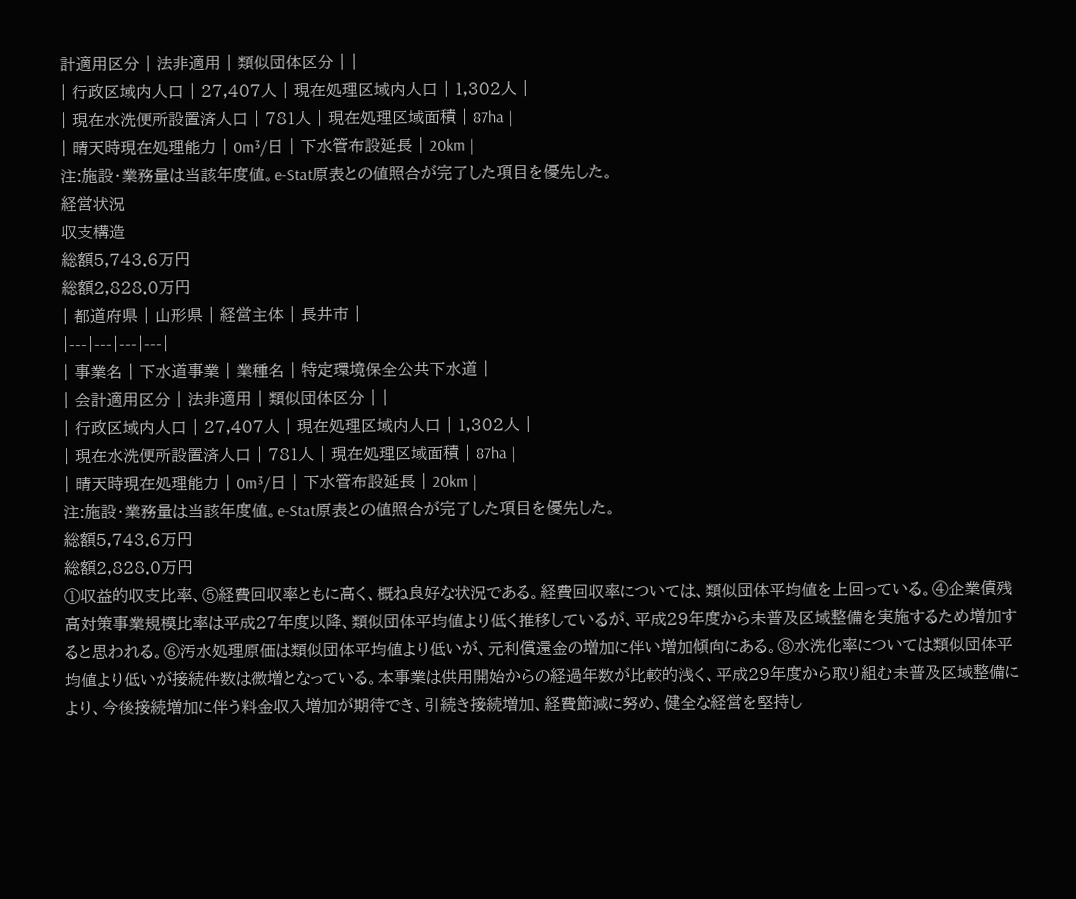計適用区分 | 法非適用 | 類似団体区分 | |
| 行政区域内人口 | 27,407人 | 現在処理区域内人口 | 1,302人 |
| 現在水洗便所設置済人口 | 781人 | 現在処理区域面積 | 87ha |
| 晴天時現在処理能力 | 0m³/日 | 下水管布設延長 | 20km |
注:施設・業務量は当該年度値。e-Stat原表との値照合が完了した項目を優先した。
経営状況
収支構造
総額5,743.6万円
総額2,828.0万円
| 都道府県 | 山形県 | 経営主体 | 長井市 |
|---|---|---|---|
| 事業名 | 下水道事業 | 業種名 | 特定環境保全公共下水道 |
| 会計適用区分 | 法非適用 | 類似団体区分 | |
| 行政区域内人口 | 27,407人 | 現在処理区域内人口 | 1,302人 |
| 現在水洗便所設置済人口 | 781人 | 現在処理区域面積 | 87ha |
| 晴天時現在処理能力 | 0m³/日 | 下水管布設延長 | 20km |
注:施設・業務量は当該年度値。e-Stat原表との値照合が完了した項目を優先した。
総額5,743.6万円
総額2,828.0万円
①収益的収支比率、⑤経費回収率ともに高く、概ね良好な状況である。経費回収率については、類似団体平均値を上回っている。④企業債残高対策事業規模比率は平成27年度以降、類似団体平均値より低く推移しているが、平成29年度から未普及区域整備を実施するため増加すると思われる。⑥汚水処理原価は類似団体平均値より低いが、元利償還金の増加に伴い増加傾向にある。⑧水洗化率については類似団体平均値より低いが接続件数は微増となっている。本事業は供用開始からの経過年数が比較的浅く、平成29年度から取り組む未普及区域整備により、今後接続増加に伴う料金収入増加が期待でき、引続き接続増加、経費節減に努め、健全な経営を堅持し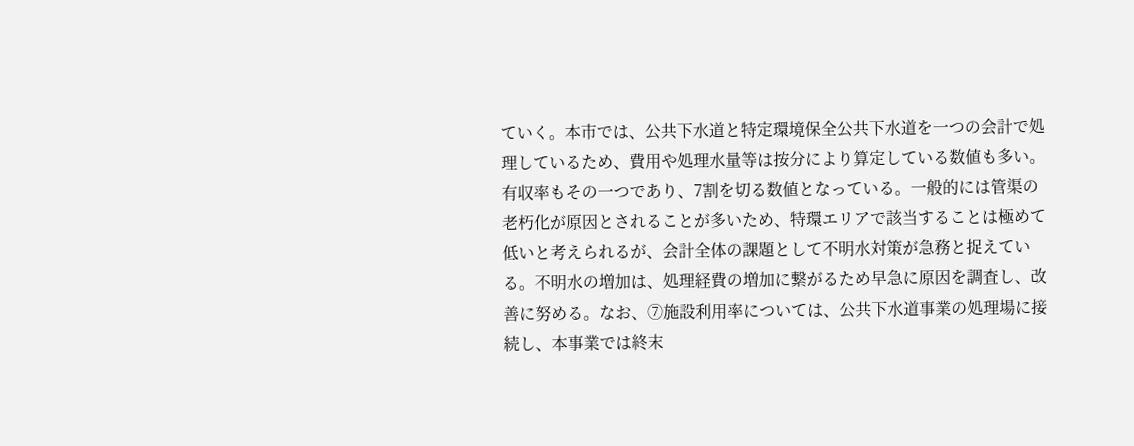ていく。本市では、公共下水道と特定環境保全公共下水道を一つの会計で処理しているため、費用や処理水量等は按分により算定している数値も多い。有収率もその一つであり、7割を切る数値となっている。一般的には管渠の老朽化が原因とされることが多いため、特環エリアで該当することは極めて低いと考えられるが、会計全体の課題として不明水対策が急務と捉えている。不明水の増加は、処理経費の増加に繋がるため早急に原因を調査し、改善に努める。なお、⑦施設利用率については、公共下水道事業の処理場に接続し、本事業では終末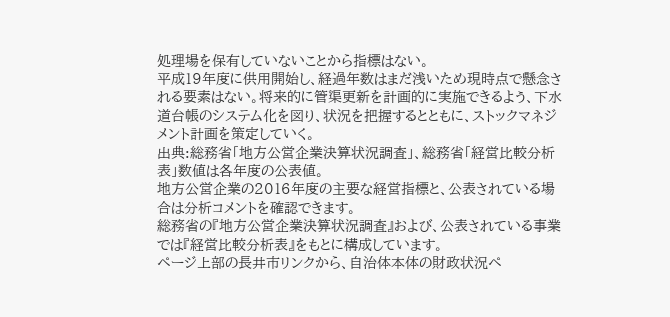処理場を保有していないことから指標はない。
平成19年度に供用開始し、経過年数はまだ浅いため現時点で懸念される要素はない。将来的に管渠更新を計画的に実施できるよう、下水道台帳のシステム化を図り、状況を把握するとともに、ストックマネジメント計画を策定していく。
出典:総務省「地方公営企業決算状況調査」、総務省「経営比較分析表」数値は各年度の公表値。
地方公営企業の2016年度の主要な経営指標と、公表されている場合は分析コメントを確認できます。
総務省の『地方公営企業決算状況調査』および、公表されている事業では『経営比較分析表』をもとに構成しています。
ページ上部の長井市リンクから、自治体本体の財政状況ペ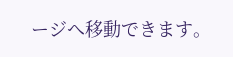ージへ移動できます。